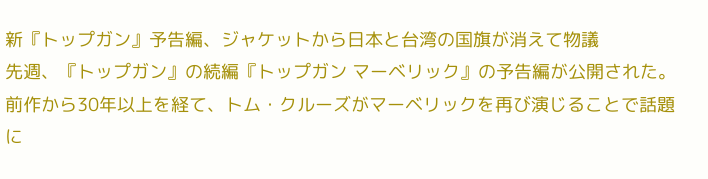新『トップガン』予告編、ジャケットから日本と台湾の国旗が消えて物議
先週、『トップガン』の続編『トップガン マーベリック』の予告編が公開された。前作から30年以上を経て、トム・クルーズがマーベリックを再び演じることで話題に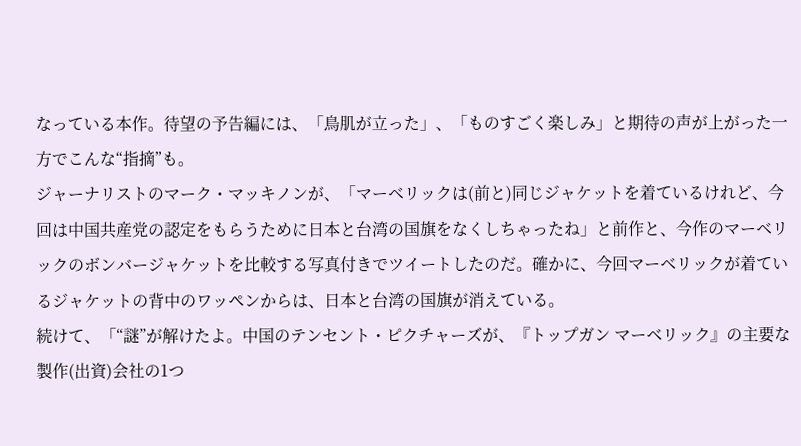なっている本作。待望の予告編には、「鳥肌が立った」、「ものすごく楽しみ」と期待の声が上がった一方でこんな“指摘”も。
ジャーナリストのマーク・マッキノンが、「マーベリックは(前と)同じジャケットを着ているけれど、今回は中国共産党の認定をもらうために日本と台湾の国旗をなくしちゃったね」と前作と、今作のマーベリックのボンバージャケットを比較する写真付きでツイートしたのだ。確かに、今回マーベリックが着ているジャケットの背中のワッペンからは、日本と台湾の国旗が消えている。
続けて、「“謎”が解けたよ。中国のテンセント・ピクチャーズが、『トップガン マーベリック』の主要な製作(出資)会社の1つ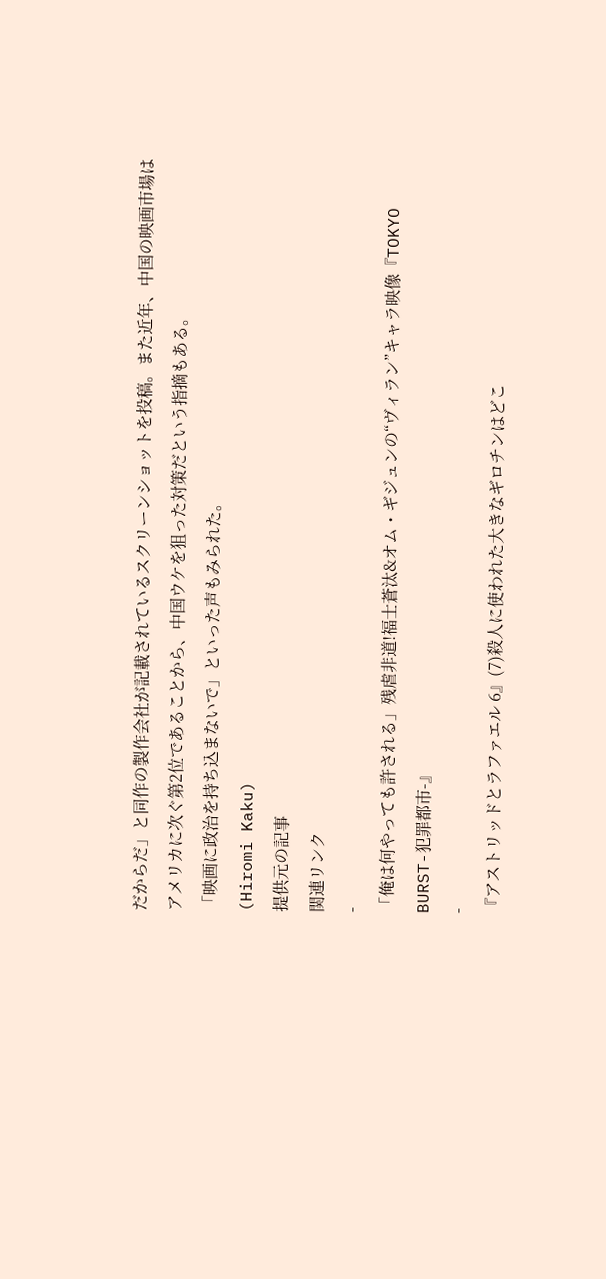だからだ」と同作の製作会社が記載されているスクリーンショットを投稿。また近年、中国の映画市場はアメリカに次ぐ第2位であることから、中国ウケを狙った対策だという指摘もある。
「映画に政治を持ち込まないで」といった声もみられた。
(Hiromi Kaku)
提供元の記事
関連リンク
-
「俺は何やっても許される」残虐非道!福士蒼汰&オム・ギジュンの“ヴィラン”キャラ映像『TOKYO BURST-犯罪都市-』
-
『アストリッドとラファエル 6』(7)殺人に使われた大きなギロチンはどこ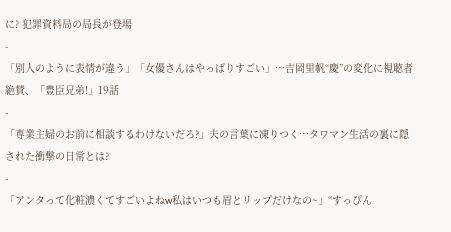に? 犯罪資料局の局長が登場
-
「別人のように表情が違う」「女優さんはやっぱりすごい」…吉岡里帆“慶”の変化に視聴者絶賛、「豊臣兄弟!」19話
-
「専業主婦のお前に相談するわけないだろ?」夫の言葉に凍りつく…タワマン生活の裏に隠された衝撃の日常とは?
-
「アンタって化粧濃くてすごいよねw私はいつも眉とリップだけなの~」“すっぴん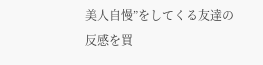美人自慢”をしてくる友達の反感を買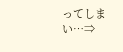ってしまい…⇒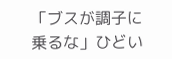「ブスが調子に乗るな」ひどい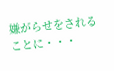嫌がらせをされることに・・・